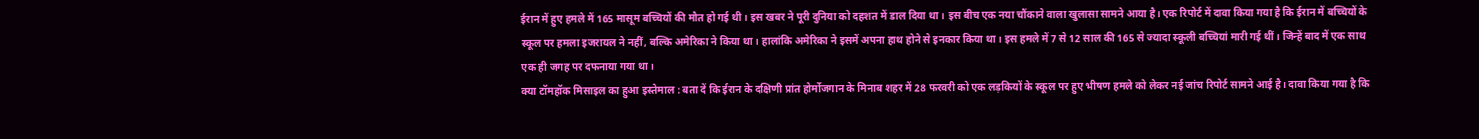ईरान में हुए हमले में 165 मासूम बच्चियों की मौत हो गई थी। इस खबर ने पूरी दुनिया को दहशत में डाल दिया था। इस बीच एक नया चौंकाने वाला खुलासा सामने आया है। एक रिपोर्ट में दावा किया गया है कि ईरान में बच्चियों के स्कूल पर हमला इजरायल ने नहीं, बल्कि अमेरिका ने किया था। हालांकि अमेरिका ने इसमें अपना हाथ होने से इनकार किया था। इस हमले में 7 से 12 साल की 165 से ज्यादा स्कूली बच्चियां मारी गई थीं। जिन्हें बाद में एक साथ एक ही जगह पर दफनाया गया था।
क्या टॉमहॉक मिसाइल का हुआ इस्तेमाल : बता दें कि ईरान के दक्षिणी प्रांत होर्मोजगान के मिनाब शहर में 28 फरवरी को एक लड़कियों के स्कूल पर हुए भीषण हमले को लेकर नई जांच रिपोर्ट सामने आई है। दावा किया गया है कि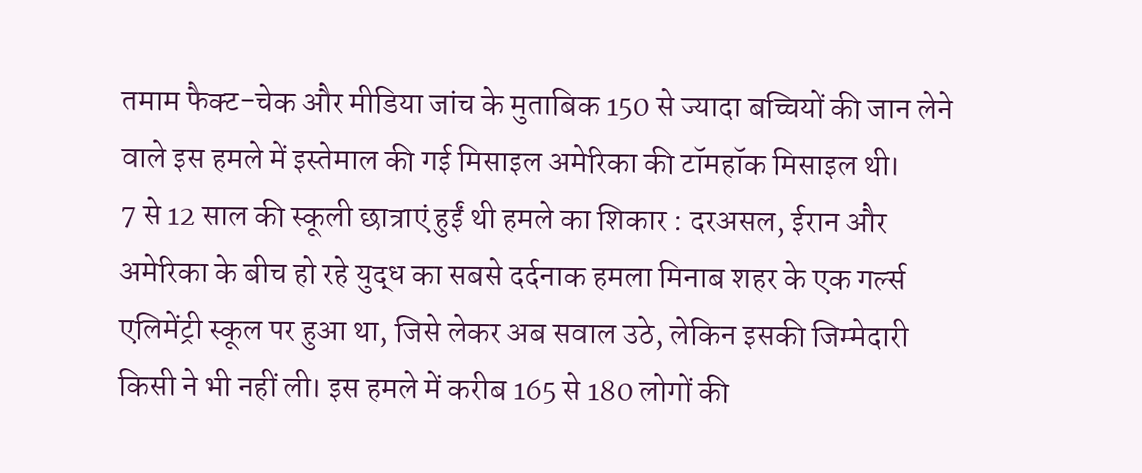तमाम फैक्ट-चेक और मीडिया जांच के मुताबिक 150 से ज्यादा बच्चियों की जान लेने वाले इस हमले में इस्तेमाल की गई मिसाइल अमेरिका की टॉमहॉक मिसाइल थी।
7 से 12 साल की स्कूली छात्राएं हुईं थी हमले का शिकार : दरअसल, ईरान और अमेरिका के बीच हो रहे युद्ध का सबसे दर्दनाक हमला मिनाब शहर के एक गर्ल्स एलिमेंट्री स्कूल पर हुआ था, जिसे लेकर अब सवाल उठे, लेकिन इसकी जिम्मेदारी किसी ने भी नहीं ली। इस हमले में करीब 165 से 180 लोगों की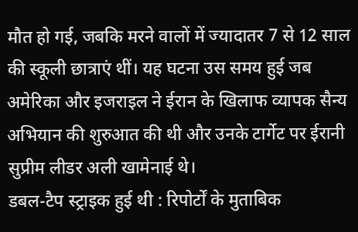मौत हो गई, जबकि मरने वालों में ज्यादातर 7 से 12 साल की स्कूली छात्राएं थीं। यह घटना उस समय हुई जब अमेरिका और इजराइल ने ईरान के खिलाफ व्यापक सैन्य अभियान की शुरुआत की थी और उनके टार्गेट पर ईरानी सुप्रीम लीडर अली खामेनाई थे।
डबल-टैप स्ट्राइक हुई थी : रिपोर्टों के मुताबिक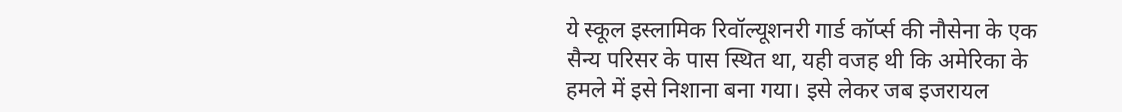ये स्कूल इस्लामिक रिवॉल्यूशनरी गार्ड कॉर्प्स की नौसेना के एक सैन्य परिसर के पास स्थित था, यही वजह थी कि अमेरिका के हमले में इसे निशाना बना गया। इसे लेकर जब इजरायल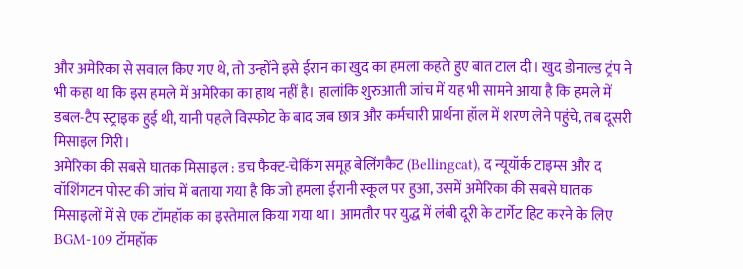और अमेरिका से सवाल किए गए थे, तो उन्होंने इसे ईरान का खुद का हमला कहते हुए बात टाल दी। खुद डोनाल्ड ट्रंप ने भी कहा था कि इस हमले में अमेरिका का हाथ नहीं है। हालांकि शुरुआती जांच में यह भी सामने आया है कि हमले में डबल-टैप स्ट्राइक हुई थी, यानी पहले विस्फोट के बाद जब छात्र और कर्मचारी प्रार्थना हॉल में शरण लेने पहुंचे, तब दूसरी मिसाइल गिरी।
अमेरिका की सबसे घातक मिसाइल : डच फैक्ट-चेकिंग समूह बेलिंगकैट (Bellingcat), द न्यूयॉर्क टाइम्स और द वॉशिंगटन पोस्ट की जांच में बताया गया है कि जो हमला ईरानी स्कूल पर हुआ, उसमें अमेरिका की सबसे घातक मिसाइलों में से एक टॉमहॉक का इस्तेमाल किया गया था। आमतौर पर युद्ध में लंबी दूरी के टार्गेट हिट करने के लिए BGM-109 टॉमहॉक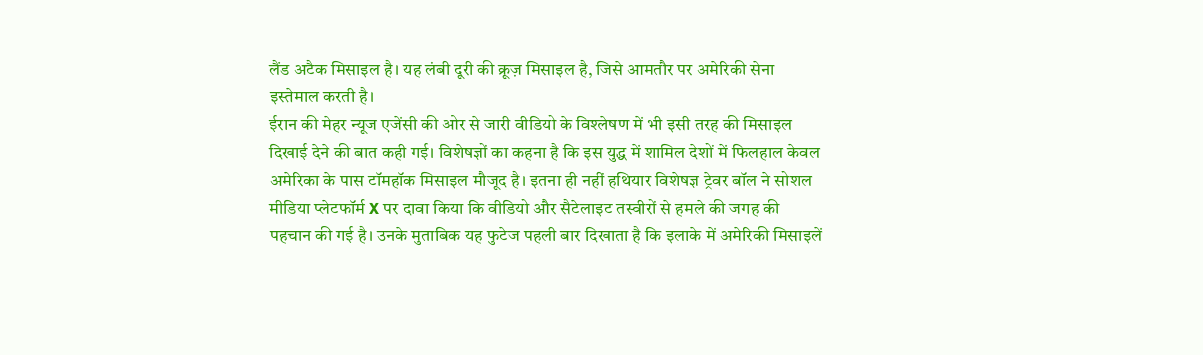लैंड अटैक मिसाइल है। यह लंबी दूरी की क्रूज़ मिसाइल है, जिसे आमतौर पर अमेरिकी सेना इस्तेमाल करती है।
ईरान की मेहर न्यूज एजेंसी की ओर से जारी वीडियो के विश्लेषण में भी इसी तरह की मिसाइल दिखाई देने की बात कही गई। विशेषज्ञों का कहना है कि इस युद्ध में शामिल देशों में फिलहाल केवल अमेरिका के पास टॉमहॉक मिसाइल मौजूद है। इतना ही नहीं हथियार विशेषज्ञ ट्रेवर बॉल ने सोशल मीडिया प्लेटफॉर्म X पर दावा किया कि वीडियो और सैटेलाइट तस्वीरों से हमले की जगह की पहचान की गई है। उनके मुताबिक यह फुटेज पहली बार दिखाता है कि इलाके में अमेरिकी मिसाइलें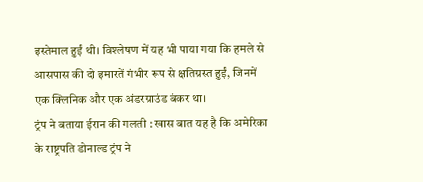इस्तेमाल हुईं थी। विश्लेषण में यह भी पाया गया कि हमले से आसपास की दो इमारतें गंभीर रूप से क्षतिग्रस्त हुईं, जिनमें एक क्लिनिक और एक अंडरग्राउंड बंकर था।
ट्रंप ने बताया ईरान की गलती : खास बात यह है कि अमेरिका के राष्ट्रपति डोनाल्ड ट्रंप ने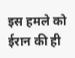इस हमले को ईरान की ही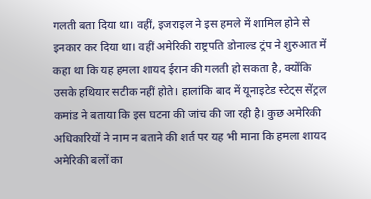गलती बता दिया था। वहीं, इजराइल ने इस हमले में शामिल होने से इनकार कर दिया था। वहीं अमेरिकी राष्ट्रपति डोनाल्ड ट्रंप ने शुरुआत में कहा था कि यह हमला शायद ईरान की गलती हो सकता है, क्योंकि उसके हथियार सटीक नहीं होते। हालांकि बाद में यूनाइटेड स्टेट्स सेंट्रल कमांड ने बताया कि इस घटना की जांच की जा रही है। कुछ अमेरिकी अधिकारियों ने नाम न बताने की शर्त पर यह भी माना कि हमला शायद अमेरिकी बलों का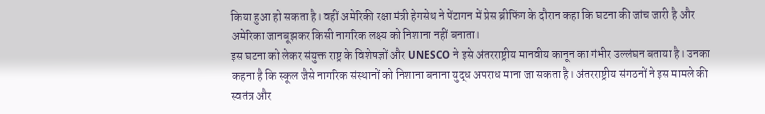किया हुआ हो सकता है। वहीं अमेरिकी रक्षा मंत्री हेगसेथ ने पेंटागन में प्रेस ब्रीफिंग के दौरान कहा कि घटना की जांच जारी है और अमेरिका जानबूझकर किसी नागरिक लक्ष्य को निशाना नहीं बनाता।
इस घटना को लेकर संयुक्त राष्ट्र के विशेषज्ञों और UNESCO ने इसे अंतरराष्ट्रीय मानवीय कानून का गंभीर उल्लंघन बताया है। उनका कहना है कि स्कूल जैसे नागरिक संस्थानों को निशाना बनाना युद्ध अपराध माना जा सकता है। अंतरराष्ट्रीय संगठनों ने इस मामले की स्वतंत्र और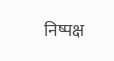निष्पक्ष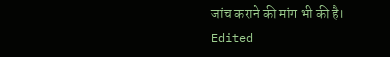जांच कराने की मांग भी की है।
Edited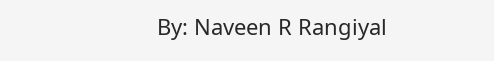By: Naveen R Rangiyal